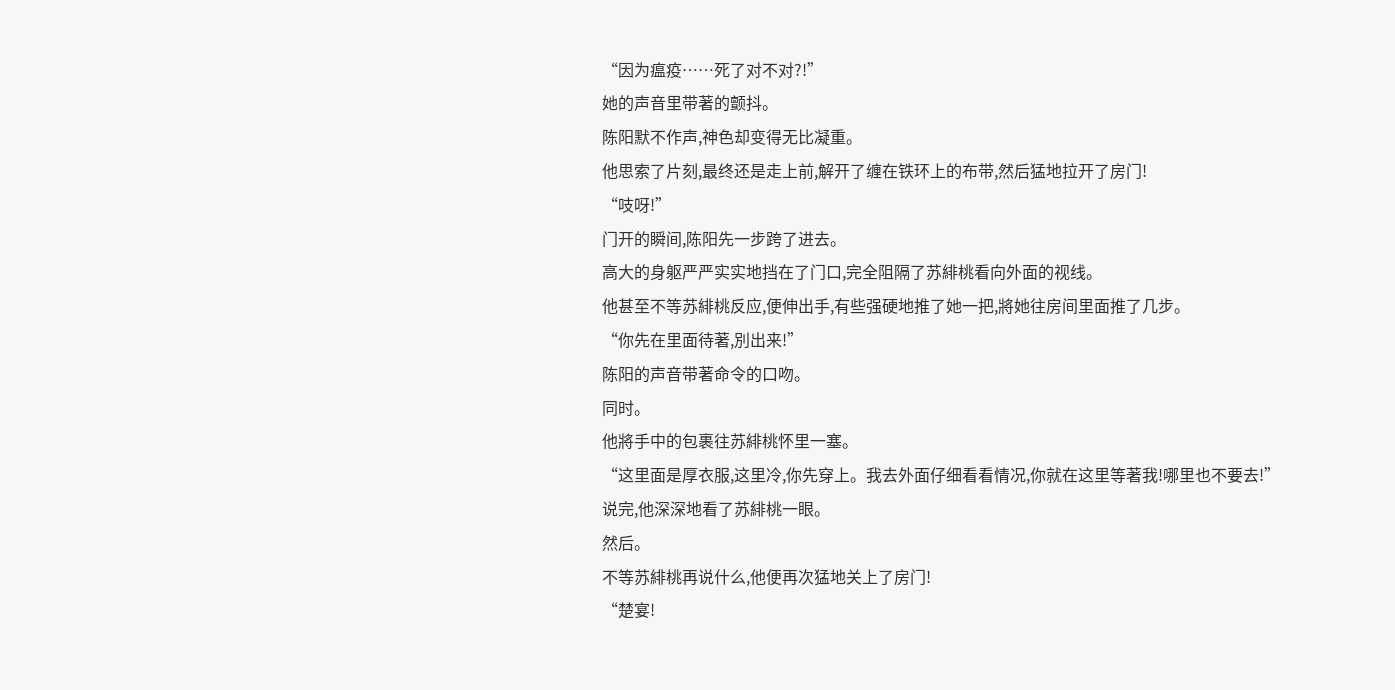“因为瘟疫……死了对不对?!”
她的声音里带著的颤抖。
陈阳默不作声,神色却变得无比凝重。
他思索了片刻,最终还是走上前,解开了缠在铁环上的布带,然后猛地拉开了房门!
“吱呀!”
门开的瞬间,陈阳先一步跨了进去。
高大的身躯严严实实地挡在了门口,完全阻隔了苏緋桃看向外面的视线。
他甚至不等苏緋桃反应,便伸出手,有些强硬地推了她一把,將她往房间里面推了几步。
“你先在里面待著,別出来!”
陈阳的声音带著命令的口吻。
同时。
他將手中的包裹往苏緋桃怀里一塞。
“这里面是厚衣服,这里冷,你先穿上。我去外面仔细看看情况,你就在这里等著我!哪里也不要去!”
说完,他深深地看了苏緋桃一眼。
然后。
不等苏緋桃再说什么,他便再次猛地关上了房门!
“楚宴!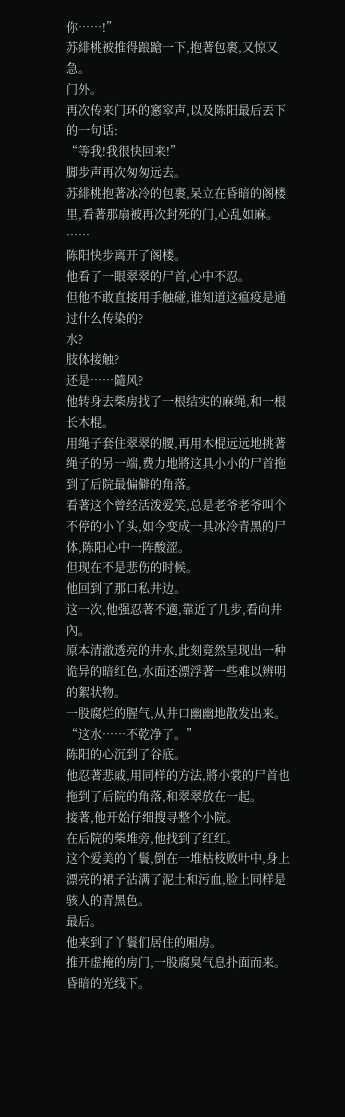你……!”
苏緋桃被推得踉蹌一下,抱著包裹,又惊又急。
门外。
再次传来门环的窸窣声,以及陈阳最后丟下的一句话:
“等我!我很快回来!”
脚步声再次匆匆远去。
苏緋桃抱著冰冷的包裹,呆立在昏暗的阁楼里,看著那扇被再次封死的门,心乱如麻。
……
陈阳快步离开了阁楼。
他看了一眼翠翠的尸首,心中不忍。
但他不敢直接用手触碰,谁知道这瘟疫是通过什么传染的?
水?
肢体接触?
还是……隨风?
他转身去柴房找了一根结实的麻绳,和一根长木棍。
用绳子套住翠翠的腰,再用木棍远远地挑著绳子的另一端,费力地將这具小小的尸首拖到了后院最偏僻的角落。
看著这个曾经活泼爱笑,总是老爷老爷叫个不停的小丫头,如今变成一具冰冷青黑的尸体,陈阳心中一阵酸涩。
但现在不是悲伤的时候。
他回到了那口私井边。
这一次,他强忍著不適,靠近了几步,看向井內。
原本清澈透亮的井水,此刻竟然呈现出一种诡异的暗红色,水面还漂浮著一些难以辨明的絮状物。
一股腐烂的腥气,从井口幽幽地散发出来。
“这水……不乾净了。”
陈阳的心沉到了谷底。
他忍著悲戚,用同样的方法,將小裳的尸首也拖到了后院的角落,和翠翠放在一起。
接著,他开始仔细搜寻整个小院。
在后院的柴堆旁,他找到了红红。
这个爱美的丫鬟,倒在一堆枯枝败叶中,身上漂亮的裙子沾满了泥土和污血,脸上同样是骇人的青黑色。
最后。
他来到了丫鬟们居住的厢房。
推开虚掩的房门,一股腐臭气息扑面而来。
昏暗的光线下。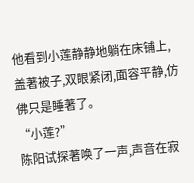他看到小莲静静地躺在床铺上,盖著被子,双眼紧闭,面容平静,仿佛只是睡著了。
“小莲?”
陈阳试探著唤了一声,声音在寂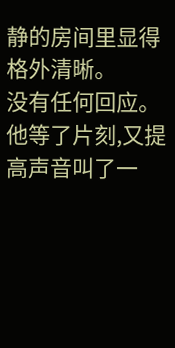静的房间里显得格外清晰。
没有任何回应。
他等了片刻,又提高声音叫了一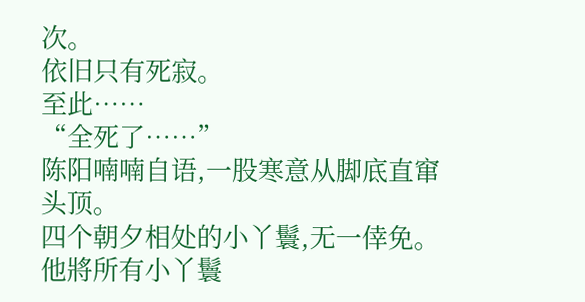次。
依旧只有死寂。
至此……
“全死了……”
陈阳喃喃自语,一股寒意从脚底直窜头顶。
四个朝夕相处的小丫鬟,无一倖免。
他將所有小丫鬟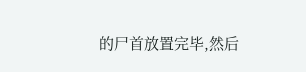的尸首放置完毕,然后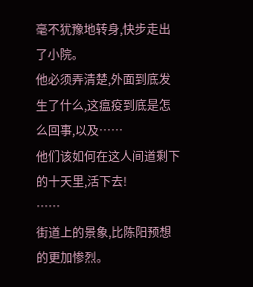毫不犹豫地转身,快步走出了小院。
他必须弄清楚,外面到底发生了什么,这瘟疫到底是怎么回事,以及……
他们该如何在这人间道剩下的十天里,活下去!
……
街道上的景象,比陈阳预想的更加惨烈。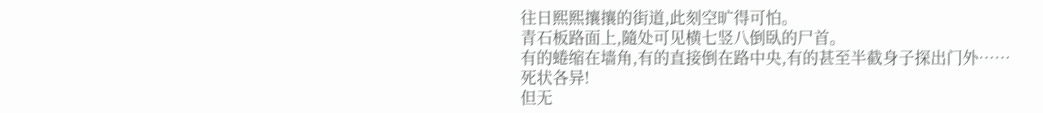往日熙熙攘攘的街道,此刻空旷得可怕。
青石板路面上,隨处可见横七竖八倒臥的尸首。
有的蜷缩在墙角,有的直接倒在路中央,有的甚至半截身子探出门外……
死状各异!
但无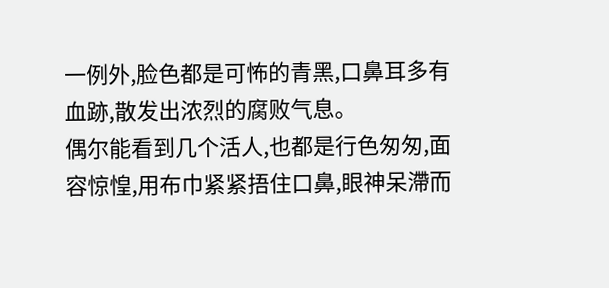一例外,脸色都是可怖的青黑,口鼻耳多有血跡,散发出浓烈的腐败气息。
偶尔能看到几个活人,也都是行色匆匆,面容惊惶,用布巾紧紧捂住口鼻,眼神呆滯而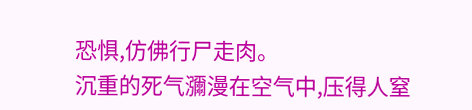恐惧,仿佛行尸走肉。
沉重的死气瀰漫在空气中,压得人窒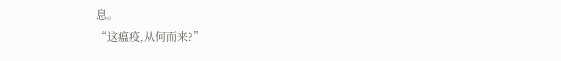息。
“这瘟疫,从何而来?”